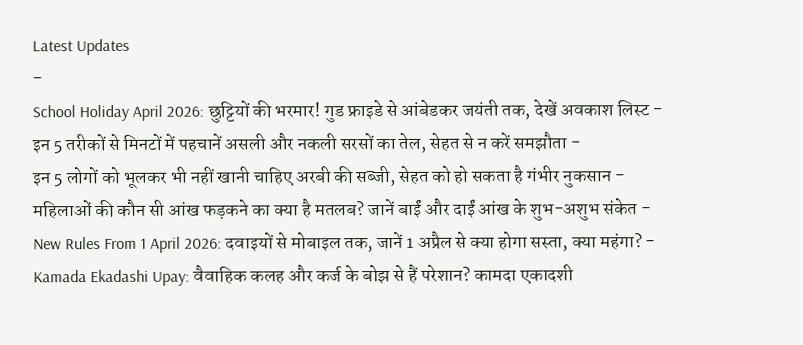Latest Updates
-
School Holiday April 2026: छुट्टियों की भरमार! गुड फ्राइडे से आंबेडकर जयंती तक, देखें अवकाश लिस्ट -
इन 5 तरीकों से मिनटों में पहचानें असली और नकली सरसों का तेल, सेहत से न करें समझौता -
इन 5 लोगों को भूलकर भी नहीं खानी चाहिए अरबी की सब्जी, सेहत को हो सकता है गंभीर नुकसान -
महिलाओं की कौन सी आंख फड़कने का क्या है मतलब? जानें बाईं और दाईं आंख के शुभ-अशुभ संकेत -
New Rules From 1 April 2026: दवाइयों से मोबाइल तक, जानें 1 अप्रैल से क्या होगा सस्ता, क्या महंगा? -
Kamada Ekadashi Upay: वैवाहिक कलह और कर्ज के बोझ से हैं परेशान? कामदा एकादशी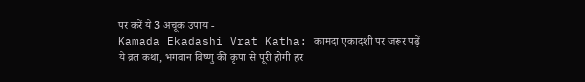पर करें ये 3 अचूक उपाय -
Kamada Ekadashi Vrat Katha: कामदा एकादशी पर जरूर पढ़ें ये व्रत कथा, भगवान विष्णु की कृपा से पूरी होगी हर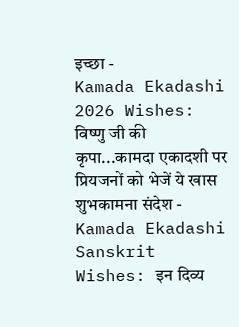इच्छा -
Kamada Ekadashi 2026 Wishes: विष्णु जी की कृपा...कामदा एकादशी पर प्रियजनों को भेजें ये खास शुभकामना संदेश -
Kamada Ekadashi Sanskrit Wishes: इन दिव्य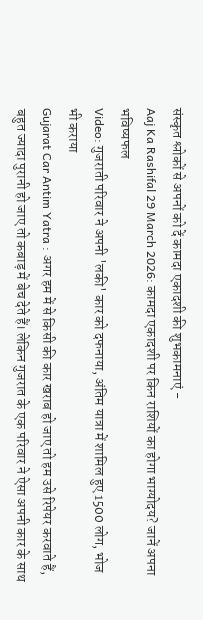संस्कृत श्लोकों से अपनों को दें कामदा एकादशी की शुभकामनाएं -
Aaj Ka Rashifal 29 March 2026: कामदा एकादशी पर किन राशियों का होगा भाग्योदय? जानें अपना भविष्यफल
Video: गुजराती परिवार ने अपनी 'लकी' कार को दफनाया, अंतिम यात्रा में शामिल हुए 1500 लोग, भोज भी कराया
Gujarat Car Antim Yatra : अगर हम में से किसी की कार खराब हो जाए तो हम उसे रिपेयर करवाते हैं, बहुत ज्यादा पुरानी हो जाए तो कबाड़ में बेच देते हैं। लेकिन गुजरात के एक परिवार ने ऐसा अपनी कार के साथ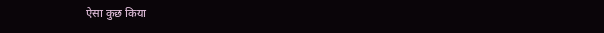ऐसा कुछ किया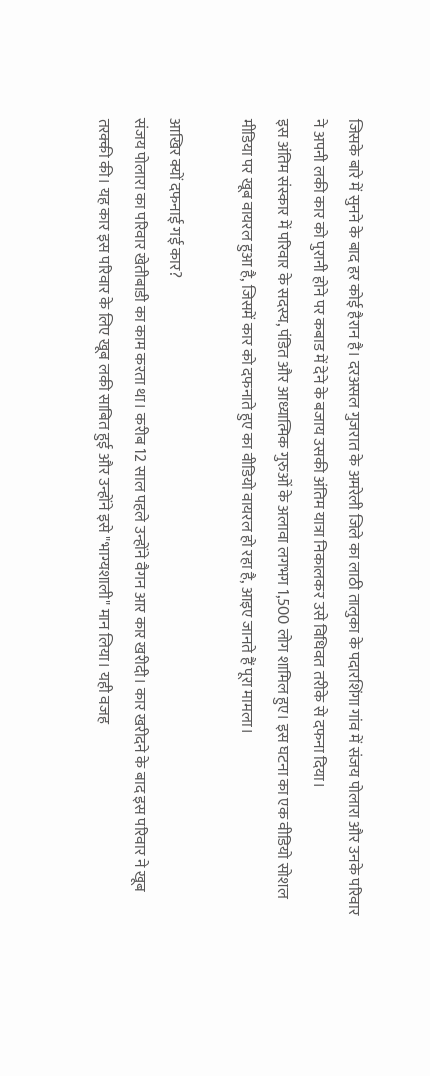जिसके बारे में सुनने के बाद हर कोई हैरान है। दरअसल गुजरात के अमरेली जिले का लाठी तालुका के पदारशिंगा गांव में संजय पोलारा और उनके परिवार ने अपनी लकी कार को पुरानी होने पर कबाड में देने के बजाय उसकी अंतिम यात्रा निकालकर उसे विधिवत तरीके से दफना दिया।
इस अंतिम संस्कार में परिवार के सदस्य, पंडित और आध्यात्मिक गुरुओं के अलावा लगभग 1,500 लोग शामिल हुए। इस घटना का एक वीडियो सोशल मीडिया पर खूब वायरल हुआ है, जिसमें कार को दफनाते हुए का वीडियो वायरल हो रहा है, आइए जानते हैं पूरा मामला।

आखिर क्यों दफनाई गई कार?
संजय पोलारा का परिवार खेतीबाडी का काम करता था। करीब 12 साल पहले उन्होंने वैगन आर कार खरीदी। कार खरीदने के बाद इस परिवार ने खूब तरक्की की। यह कार इस परिवार के लिए खूब लकी साबित हुई और उन्होंने इसे "भाग्यशाली" मान लिया। यही वजह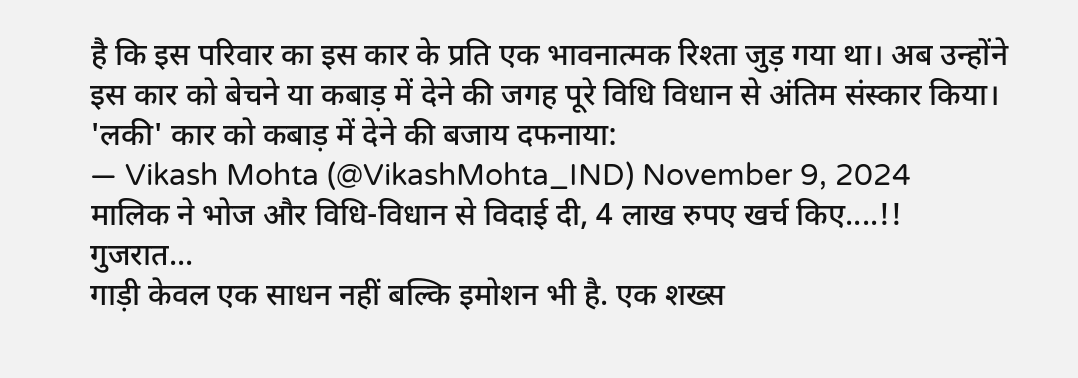है कि इस परिवार का इस कार के प्रति एक भावनात्मक रिश्ता जुड़ गया था। अब उन्होंने इस कार को बेचने या कबाड़ में देने की जगह पूरे विधि विधान से अंतिम संस्कार किया।
'लकी' कार को कबाड़ में देने की बजाय दफनाया:
— Vikash Mohta (@VikashMohta_IND) November 9, 2024
मालिक ने भोज और विधि-विधान से विदाई दी, 4 लाख रुपए खर्च किए....!!
गुजरात...
गाड़ी केवल एक साधन नहीं बल्कि इमोशन भी है. एक शख्स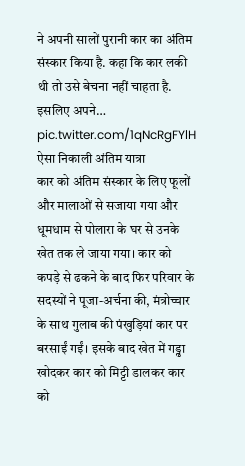ने अपनी सालों पुरानी कार का अंतिम संस्कार किया है. कहा कि कार लकी थी तो उसे बेचना नहीं चाहता है. इसलिए अपने… pic.twitter.com/1qNcRgFYlH
ऐसा निकाली अंतिम यात्रा
कार को अंतिम संस्कार के लिए फूलों और मालाओं से सजाया गया और धूमधाम से पोलारा के घर से उनके खेत तक ले जाया गया। कार को कपड़े से ढकने के बाद फिर परिवार के सदस्यों ने पूजा-अर्चना की, मंत्रोच्चार के साथ गुलाब की पंखुड़ियां कार पर बरसाईं गईं। इसके बाद खेत में गड्ढा खोदकर कार को मिट्टी डालकर कार को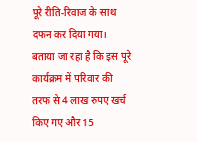पूरे रीति-रिवाज के साथ दफन कर दिया गया। बताया जा रहा है कि इस पूरे कार्यक्रम में परिवार की तरफ से 4 लाख रुपए खर्च किए गए और 15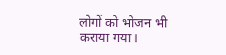लोगों को भोजन भी कराया गया।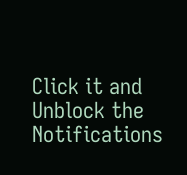Click it and Unblock the Notifications